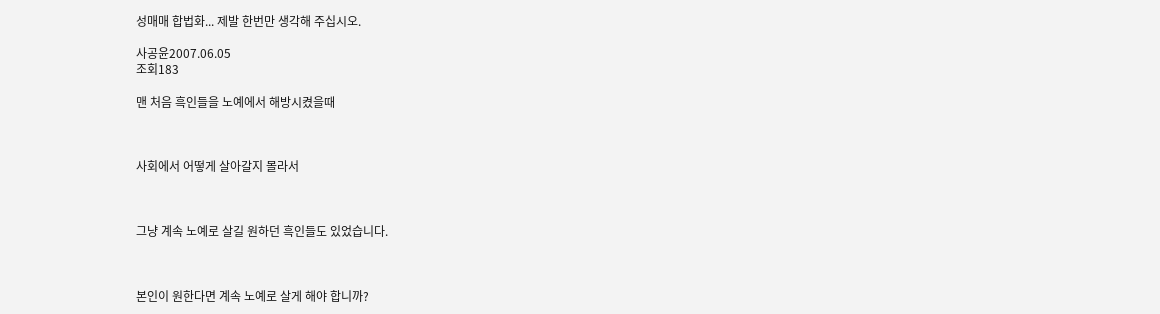성매매 합법화... 제발 한번만 생각해 주십시오.

사공윤2007.06.05
조회183

맨 처음 흑인들을 노예에서 해방시켰을때



사회에서 어떻게 살아갈지 몰라서



그냥 계속 노예로 살길 원하던 흑인들도 있었습니다.



본인이 원한다면 계속 노예로 살게 해야 합니까?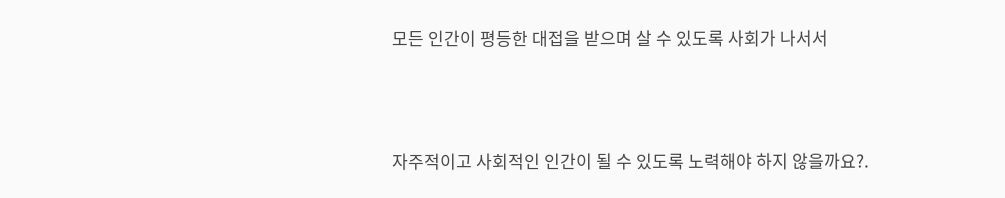모든 인간이 평등한 대접을 받으며 살 수 있도록 사회가 나서서



자주적이고 사회적인 인간이 될 수 있도록 노력해야 하지 않을까요?.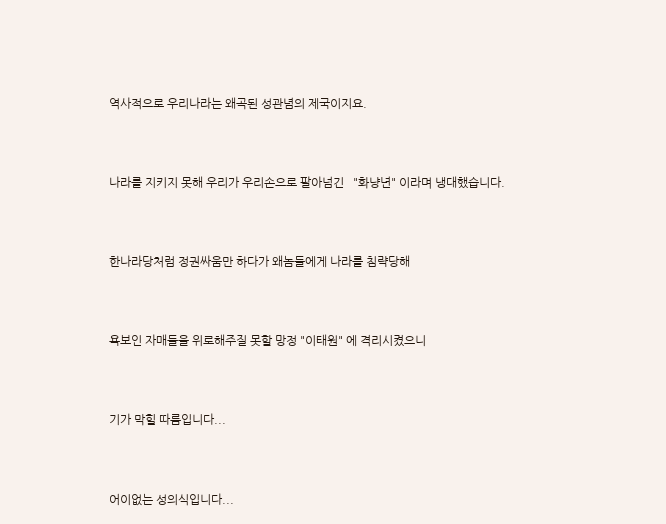역사적으로 우리나라는 왜곡된 성관념의 제국이지요.



나라를 지키지 못해 우리가 우리손으로 팔아넘긴   "화냥년" 이라며 냉대했습니다.



한나라당처럼 정권싸움만 하다가 왜놈들에게 나라를 침략당해



욕보인 자매들을 위로해주질 못할 망정 "이태원" 에 격리시켰으니



기가 막힐 따름입니다...



어이없는 성의식입니다...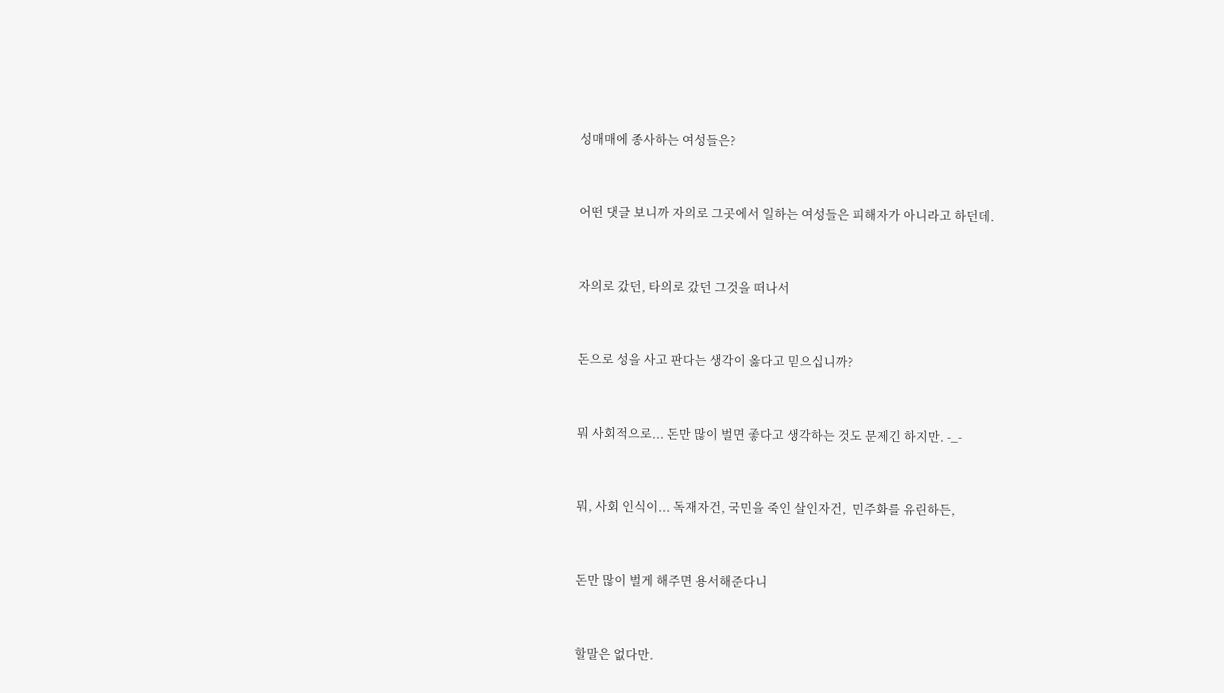성매매에 종사하는 여성들은?



어떤 댓글 보니까 자의로 그곳에서 일하는 여성들은 피해자가 아니라고 하던데.



자의로 갔던, 타의로 갔던 그것을 떠나서



돈으로 성을 사고 판다는 생각이 옳다고 믿으십니까?



뭐 사회적으로... 돈만 많이 벌면 좋다고 생각하는 것도 문제긴 하지만. -_-



뭐, 사회 인식이... 독재자건, 국민을 죽인 살인자건,  민주화를 유린하든,



돈만 많이 벌게 해주면 용서해준다니



할말은 없다만.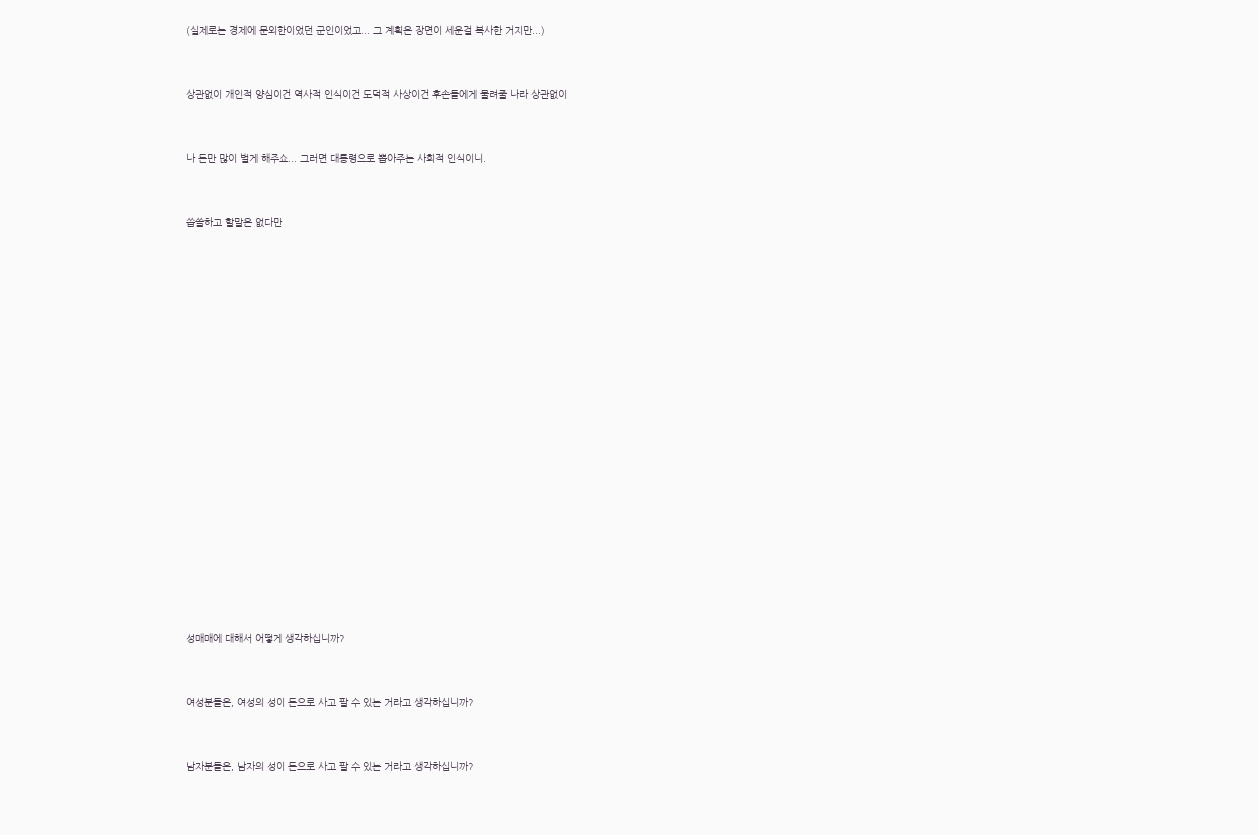(실제로는 경제에 문외한이었던 군인이었고... 그 계획은 장면이 세운걸 복사한 거지만...)



상관없이 개인적 양심이건 역사적 인식이건 도덕적 사상이건 후손들에게 물려줄 나라 상관없이



나 돈만 많이 벌게 해주쇼... 그러면 대통령으로 뽑아주는 사회적 인식이니.



씁쓸하고 할말은 없다만

























성매매에 대해서 어떻게 생각하십니까?



여성분들은, 여성의 성이 돈으로 사고 팔 수 있는 거라고 생각하십니까?



남자분들은, 남자의 성이 돈으로 사고 팔 수 있는 거라고 생각하십니까?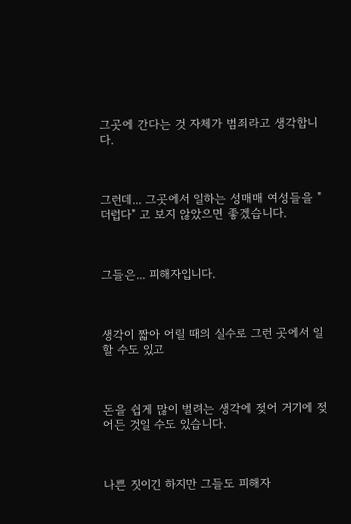그곳에 간다는 것 자체가 범죄라고 생각합니다.



그런데... 그곳에서 일하는 성매매 여성들을 "더럽다" 고 보지 않았으면 좋겠습니다.



그들은... 피해자입니다.



생각이 짧아 어릴 때의 실수로 그런 곳에서 일할 수도 있고



돈을 쉽게 많이 벌려는 생각에 젖어 거기에 젖어든 것일 수도 있습니다.



나쁜 짓이긴 하지만 그들도 피해자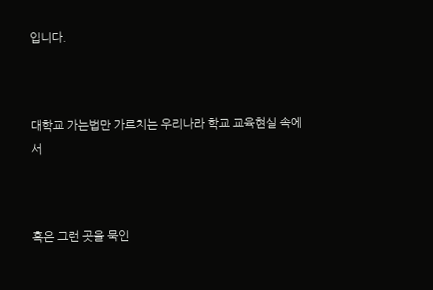입니다.



대학교 가는법만 가르치는 우리나라 학교 교육현실 속에서



혹은 그런 곳을 묵인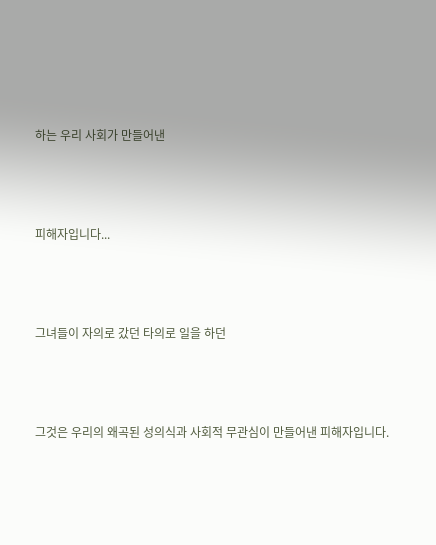하는 우리 사회가 만들어낸



피해자입니다...



그녀들이 자의로 갔던 타의로 일을 하던



그것은 우리의 왜곡된 성의식과 사회적 무관심이 만들어낸 피해자입니다.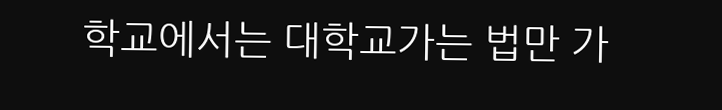학교에서는 대학교가는 법만 가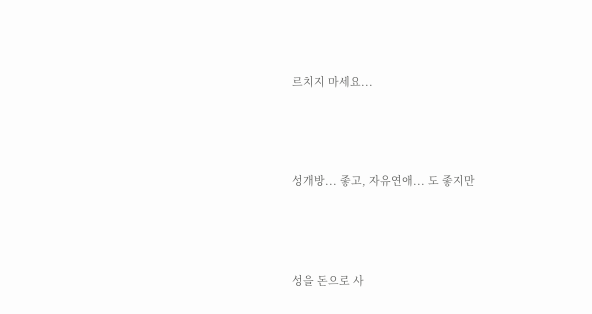르치지 마세요...



성개방... 좋고, 자유연애... 도 좋지만



성을 돈으로 사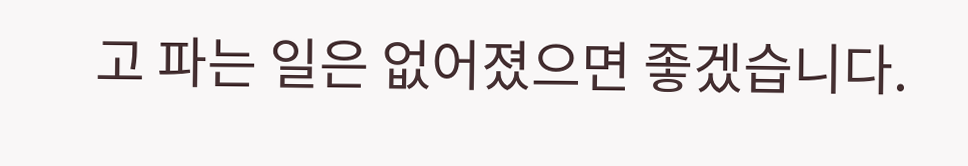고 파는 일은 없어졌으면 좋겠습니다.